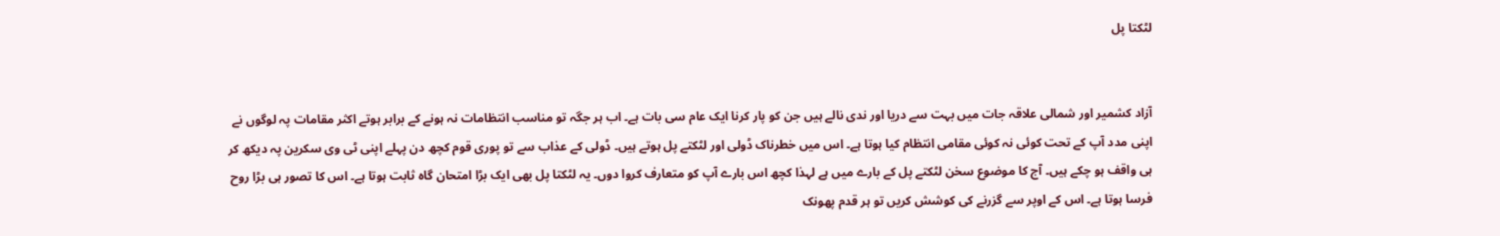لٹکتا پل


آزاد کشمیر اور شمالی علاقہ جات میں بہت سے دریا اور ندی نالے ہیں جن کو پار کرنا ایک عام سی بات ہے۔ اب ہر جگہ تو مناسب انتظامات نہ ہونے کے برابر ہوتے اکثر مقامات پہ لوگوں نے اپنی مدد آپ کے تحت کوئی نہ کوئی مقامی انتظام کیا ہوتا ہے۔ اس میں خطرناک ڈولی اور لٹکتے پل ہوتے ہیں۔ ڈولی کے عذاب سے تو پوری قوم کچھ دن پہلے اپنی ٹی وی سکرین پہ دیکھ کر ہی واقف ہو چکے ہیں۔ آج کا موضوع سخن لٹکتے پل کے بارے میں ہے لہذا کچھ اس بارے آپ کو متعارف کروا دوں۔ یہ لٹکتا پل بھی ایک بڑا امتحان گاہ ثابت ہوتا ہے۔ اس کا تصور ہی بڑا روح فرسا ہوتا ہے۔ اس کے اوپر سے گزرنے کی کوشش کریں تو ہر قدم پھونک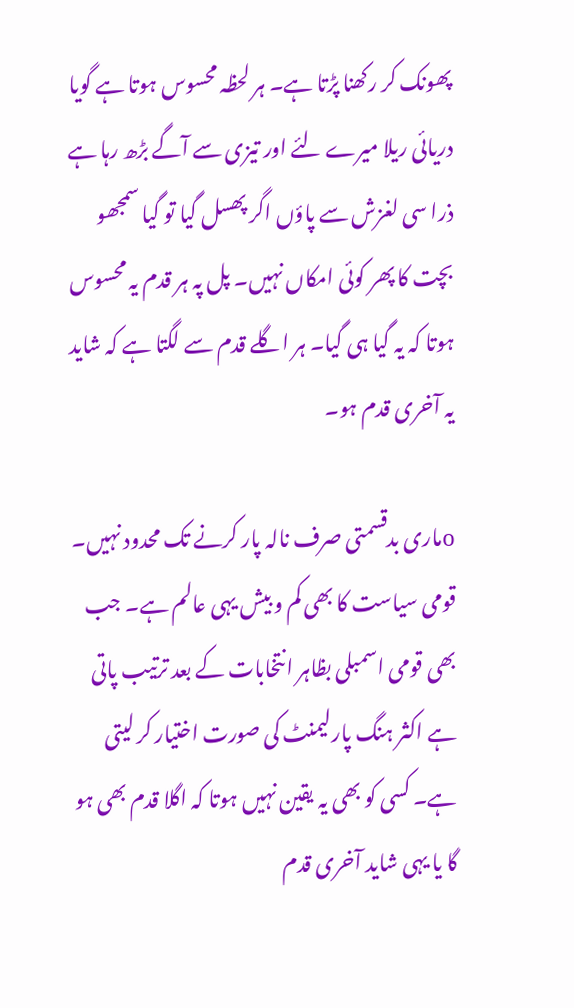پھونک کر رکھنا پڑتا ہے۔ ہر لحظہ محسوس ہوتا ہے گویا دریائی ریلا میرے لئے اور تیزی سے آگے بڑھ رہا ہے ذرا سی لغزش سے پاؤں اگر پھسل گیا تو گیا سمجھو بچت کا پھر کوئی امکاں نہیں۔ پل پہ ہر قدم یہ محسوس ہوتا کہ یہ گیا ہی گیا۔ ہر اگلے قدم سے لگتا ہے کہ شاید یہ آخری قدم ہو۔

oماری بدقسمتی صرف نالہ پار کرنے تک محدود نہیں۔ قومی سیاست کا بھی کم و بیش یہی عالم ہے۔ جب بھی قومی اسمبلی بظاہر انتخابات کے بعد ترتیب پاتی ہے اکثر ہنگ پارلیمنٹ کی صورت اختیار کر لیتی ہے۔ کسی کو بھی یہ یقین نہیں ہوتا کہ اگلا قدم بھی ہو گا یا یہی شاید آخری قدم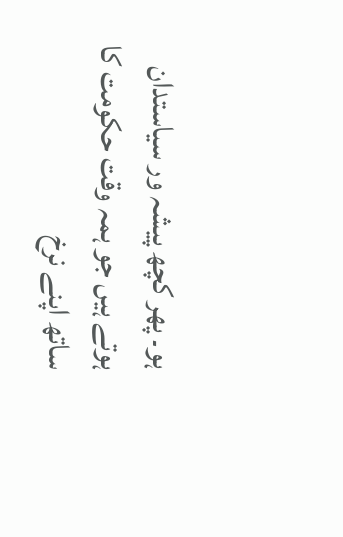ہو۔ پھر کچھ پیشہ ور سیاستدان ہوتے ہیں جو ہمہ وقت حکومت کا ساتھ اپنے نرخ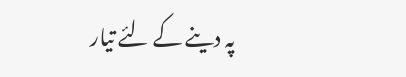پہ دینے کے لئے تیار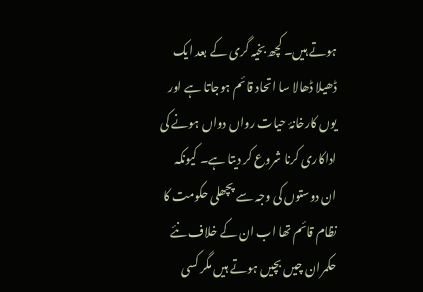ہوتے ہیں۔ کچھ بخیہ گری کے بعد ایک ڈھیلا ڈھالا سا اتحاد قائم ہوجاتا ہے اور یوں کارخانۂ حیات رواں دواں ہونے کی اداکاری کرنا شروع کر دیتا ہے۔ کیونکہ ان دوستوں کی وجہ سے پچھلی حکومت کا نظام قائم تھا اب ان کے خلاف نئے حکمران چیں بچیں ہوتے ہیں مگر کسی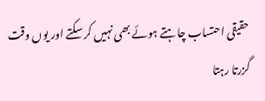حقیقی احتساب چاہتے ہوئے بھی نہیں کر سکتے اور یوں وقت گزرتا رہتا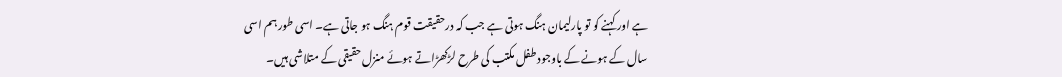ہے اور کہنے کو تو پارلیمان ہنگ ہوتی ہے جب کہ درحقیقت قوم ہنگ ہو جاتی ہے۔ اسی طور ہم اسی سال کے ہونے کے باوجود طفل مکتب کی طرح لڑکھڑاتے ہوئے منزل حقیقی کے متلاشی ہیں۔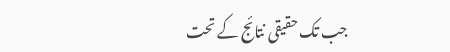جب تک حقیقی نتائج کے تحت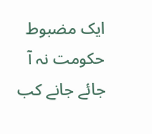ایک مضبوط حکومت نہ آ جائے جانے کب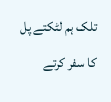تلک ہم لٹکتے پل کا سفر کرتے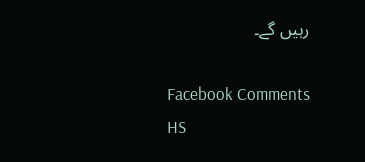رہیں گے۔

Facebook Comments HS